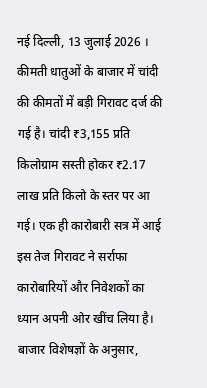नई दिल्ली, 13 जुलाई 2026 । कीमती धातुओं के बाजार में चांदी की कीमतों में बड़ी गिरावट दर्ज की गई है। चांदी ₹3,155 प्रति किलोग्राम सस्ती होकर ₹2.17 लाख प्रति किलो के स्तर पर आ गई। एक ही कारोबारी सत्र में आई इस तेज गिरावट ने सर्राफा कारोबारियों और निवेशकों का ध्यान अपनी ओर खींच लिया है।
बाजार विशेषज्ञों के अनुसार,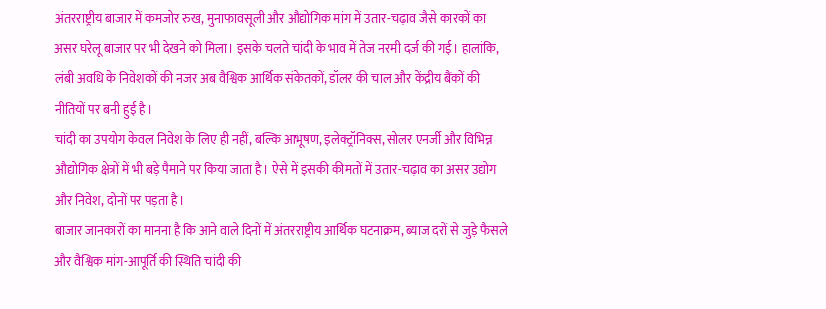अंतरराष्ट्रीय बाजार में कमजोर रुख, मुनाफावसूली और औद्योगिक मांग में उतार-चढ़ाव जैसे कारकों का असर घरेलू बाजार पर भी देखने को मिला। इसके चलते चांदी के भाव में तेज नरमी दर्ज की गई। हालांकि, लंबी अवधि के निवेशकों की नजर अब वैश्विक आर्थिक संकेतकों, डॉलर की चाल और केंद्रीय बैंकों की नीतियों पर बनी हुई है।
चांदी का उपयोग केवल निवेश के लिए ही नहीं, बल्कि आभूषण, इलेक्ट्रॉनिक्स, सोलर एनर्जी और विभिन्न औद्योगिक क्षेत्रों में भी बड़े पैमाने पर किया जाता है। ऐसे में इसकी कीमतों में उतार-चढ़ाव का असर उद्योग और निवेश, दोनों पर पड़ता है।
बाजार जानकारों का मानना है कि आने वाले दिनों में अंतरराष्ट्रीय आर्थिक घटनाक्रम, ब्याज दरों से जुड़े फैसले और वैश्विक मांग-आपूर्ति की स्थिति चांदी की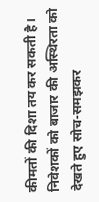कीमतों की दिशा तय कर सकती है। निवेशकों को बाजार की अस्थिरता को देखते हुए सोच-समझकर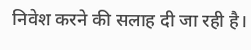निवेश करने की सलाह दी जा रही है।